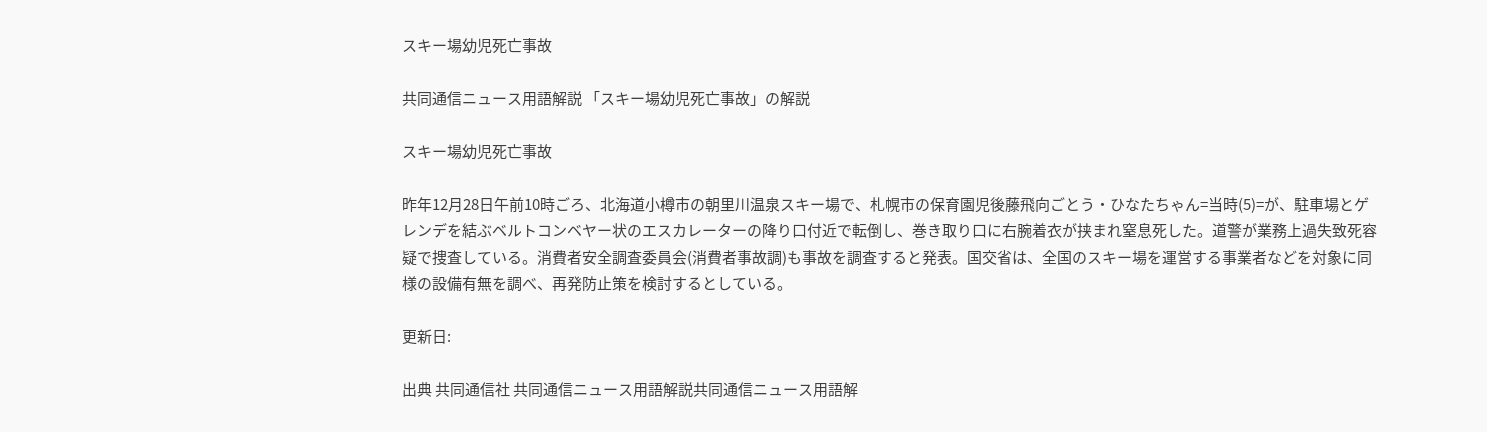スキー場幼児死亡事故

共同通信ニュース用語解説 「スキー場幼児死亡事故」の解説

スキー場幼児死亡事故

昨年12月28日午前10時ごろ、北海道小樽市の朝里川温泉スキー場で、札幌市の保育園児後藤飛向ごとう・ひなたちゃん=当時(5)=が、駐車場とゲレンデを結ぶベルトコンベヤー状のエスカレーターの降り口付近で転倒し、巻き取り口に右腕着衣が挟まれ窒息死した。道警が業務上過失致死容疑で捜査している。消費者安全調査委員会(消費者事故調)も事故を調査すると発表。国交省は、全国のスキー場を運営する事業者などを対象に同様の設備有無を調べ、再発防止策を検討するとしている。

更新日:

出典 共同通信社 共同通信ニュース用語解説共同通信ニュース用語解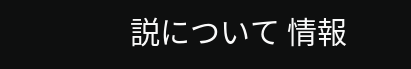説について 情報